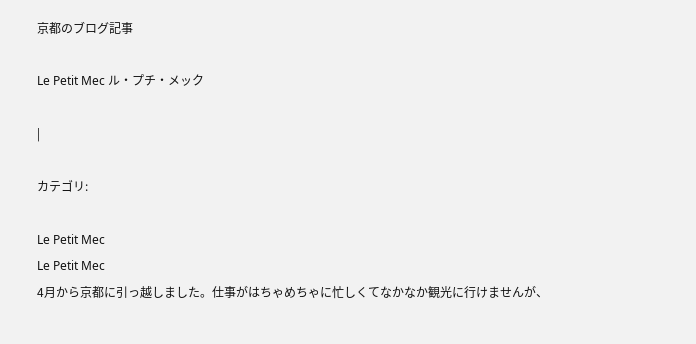京都のブログ記事

Le Petit Mec ル・プチ・メック

|

カテゴリ:

Le Petit Mec
Le Petit Mec
4月から京都に引っ越しました。仕事がはちゃめちゃに忙しくてなかなか観光に行けませんが、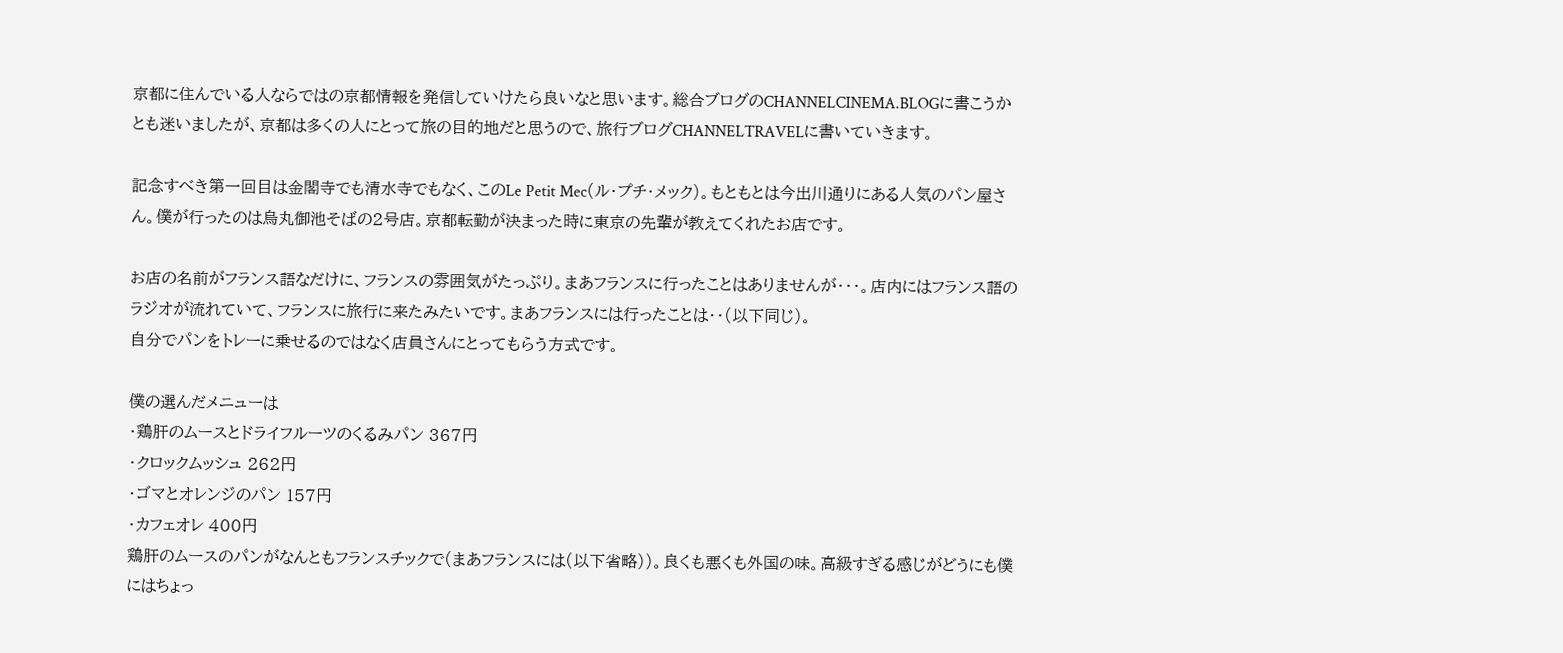京都に住んでいる人ならではの京都情報を発信していけたら良いなと思います。総合ブログのCHANNELCINEMA.BLOGに書こうかとも迷いましたが、京都は多くの人にとって旅の目的地だと思うので、旅行ブログCHANNELTRAVELに書いていきます。

記念すべき第一回目は金閣寺でも清水寺でもなく、このLe Petit Mec(ル・プチ・メック)。もともとは今出川通りにある人気のパン屋さん。僕が行ったのは烏丸御池そばの2号店。京都転勤が決まった時に東京の先輩が教えてくれたお店です。

お店の名前がフランス語なだけに、フランスの雰囲気がたっぷり。まあフランスに行ったことはありませんが・・・。店内にはフランス語のラジオが流れていて、フランスに旅行に来たみたいです。まあフランスには行ったことは・・(以下同じ)。
自分でパンをトレーに乗せるのではなく店員さんにとってもらう方式です。

僕の選んだメニューは
・鶏肝のムースとドライフルーツのくるみパン 367円
・クロックムッシュ 262円
・ゴマとオレンジのパン 157円
・カフェオレ 400円
鶏肝のムースのパンがなんともフランスチックで(まあフランスには(以下省略))。良くも悪くも外国の味。高級すぎる感じがどうにも僕にはちょっ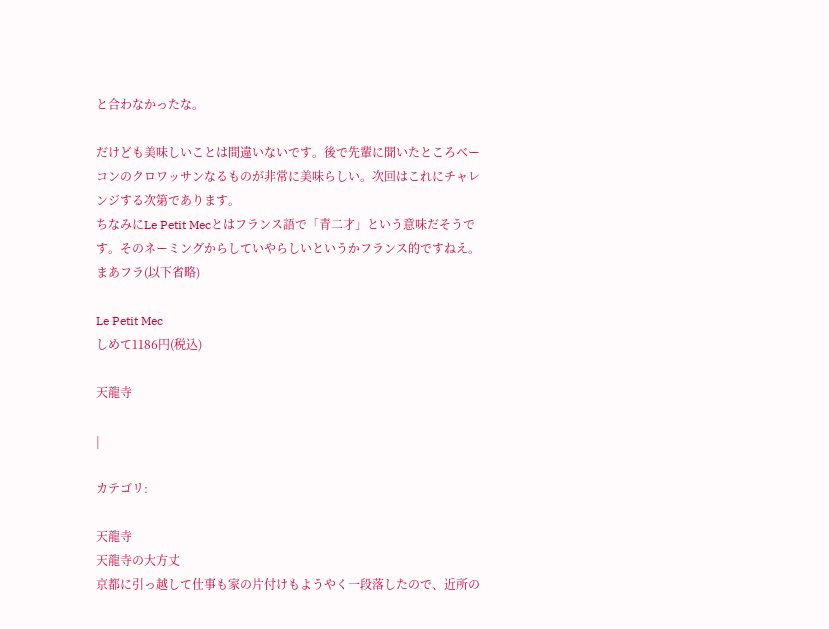と合わなかったな。

だけども美味しいことは間違いないです。後で先輩に聞いたところベーコンのクロワッサンなるものが非常に美味らしい。次回はこれにチャレンジする次第であります。
ちなみにLe Petit Mecとはフランス語で「青二才」という意味だそうです。そのネーミングからしていやらしいというかフランス的ですねえ。まあフラ(以下省略)

Le Petit Mec
しめて1186円(税込)

天龍寺

|

カテゴリ:

天龍寺
天龍寺の大方丈
京都に引っ越して仕事も家の片付けもようやく一段落したので、近所の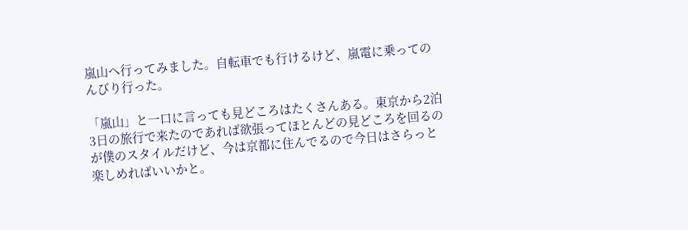嵐山へ行ってみました。自転車でも行けるけど、嵐電に乗ってのんびり行った。

「嵐山」と一口に言っても見どころはたくさんある。東京から2泊3日の旅行で来たのであれば欲張ってほとんどの見どころを回るのが僕のスタイルだけど、今は京都に住んでるので今日はさらっと楽しめればいいかと。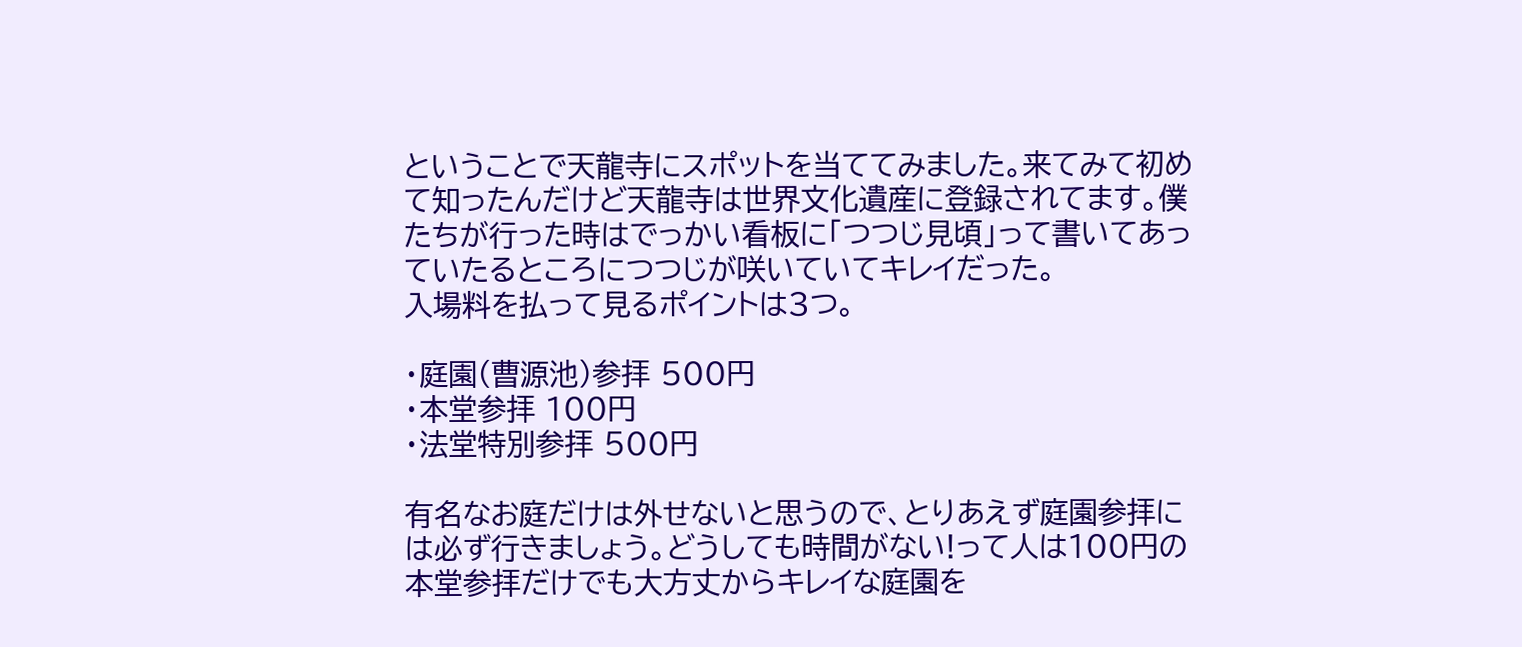ということで天龍寺にスポットを当ててみました。来てみて初めて知ったんだけど天龍寺は世界文化遺産に登録されてます。僕たちが行った時はでっかい看板に「つつじ見頃」って書いてあっていたるところにつつじが咲いていてキレイだった。
入場料を払って見るポイントは3つ。

・庭園(曹源池)参拝 500円
・本堂参拝 100円
・法堂特別参拝 500円

有名なお庭だけは外せないと思うので、とりあえず庭園参拝には必ず行きましょう。どうしても時間がない!って人は100円の本堂参拝だけでも大方丈からキレイな庭園を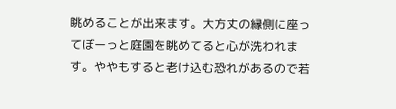眺めることが出来ます。大方丈の縁側に座ってぼーっと庭園を眺めてると心が洗われます。ややもすると老け込む恐れがあるので若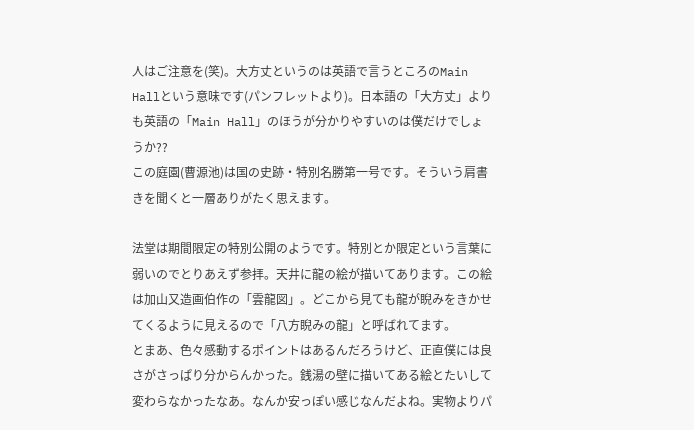人はご注意を(笑)。大方丈というのは英語で言うところのMain Hallという意味です(パンフレットより)。日本語の「大方丈」よりも英語の「Main Hall」のほうが分かりやすいのは僕だけでしょうか??
この庭園(曹源池)は国の史跡・特別名勝第一号です。そういう肩書きを聞くと一層ありがたく思えます。

法堂は期間限定の特別公開のようです。特別とか限定という言葉に弱いのでとりあえず参拝。天井に龍の絵が描いてあります。この絵は加山又造画伯作の「雲龍図」。どこから見ても龍が睨みをきかせてくるように見えるので「八方睨みの龍」と呼ばれてます。
とまあ、色々感動するポイントはあるんだろうけど、正直僕には良さがさっぱり分からんかった。銭湯の壁に描いてある絵とたいして変わらなかったなあ。なんか安っぽい感じなんだよね。実物よりパ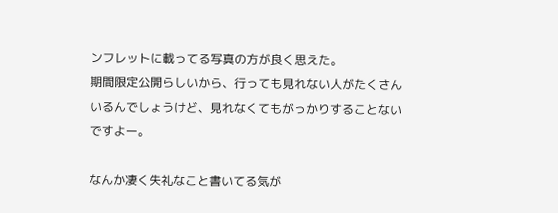ンフレットに載ってる写真の方が良く思えた。
期間限定公開らしいから、行っても見れない人がたくさんいるんでしょうけど、見れなくてもがっかりすることないですよー。

なんか凄く失礼なこと書いてる気が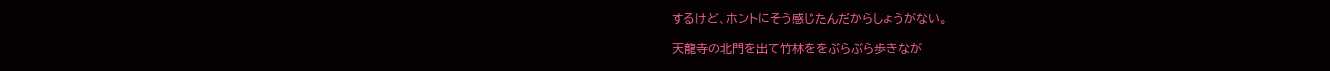するけど、ホントにそう感じたんだからしょうがない。

天龍寺の北門を出て竹林ををぶらぶら歩きなが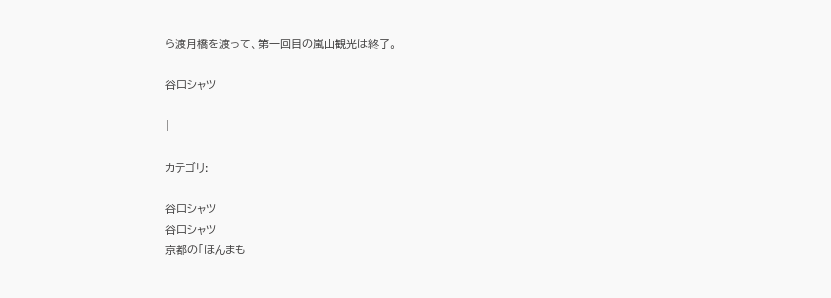ら渡月橋を渡って、第一回目の嵐山観光は終了。

谷口シャツ

|

カテゴリ:

谷口シャツ
谷口シャツ
京都の「ほんまも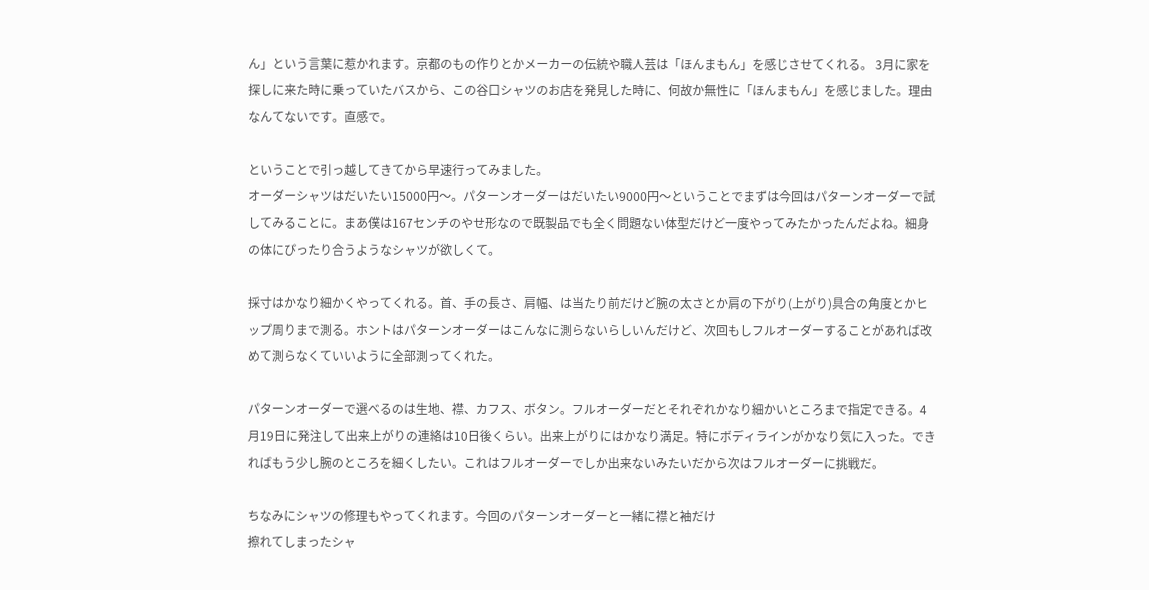ん」という言葉に惹かれます。京都のもの作りとかメーカーの伝統や職人芸は「ほんまもん」を感じさせてくれる。 3月に家を探しに来た時に乗っていたバスから、この谷口シャツのお店を発見した時に、何故か無性に「ほんまもん」を感じました。理由なんてないです。直感で。

ということで引っ越してきてから早速行ってみました。
オーダーシャツはだいたい15000円〜。パターンオーダーはだいたい9000円〜ということでまずは今回はパターンオーダーで試してみることに。まあ僕は167センチのやせ形なので既製品でも全く問題ない体型だけど一度やってみたかったんだよね。細身の体にぴったり合うようなシャツが欲しくて。

採寸はかなり細かくやってくれる。首、手の長さ、肩幅、は当たり前だけど腕の太さとか肩の下がり(上がり)具合の角度とかヒップ周りまで測る。ホントはパターンオーダーはこんなに測らないらしいんだけど、次回もしフルオーダーすることがあれば改めて測らなくていいように全部測ってくれた。

パターンオーダーで選べるのは生地、襟、カフス、ボタン。フルオーダーだとそれぞれかなり細かいところまで指定できる。4月19日に発注して出来上がりの連絡は10日後くらい。出来上がりにはかなり満足。特にボディラインがかなり気に入った。できればもう少し腕のところを細くしたい。これはフルオーダーでしか出来ないみたいだから次はフルオーダーに挑戦だ。

ちなみにシャツの修理もやってくれます。今回のパターンオーダーと一緒に襟と袖だけ
擦れてしまったシャ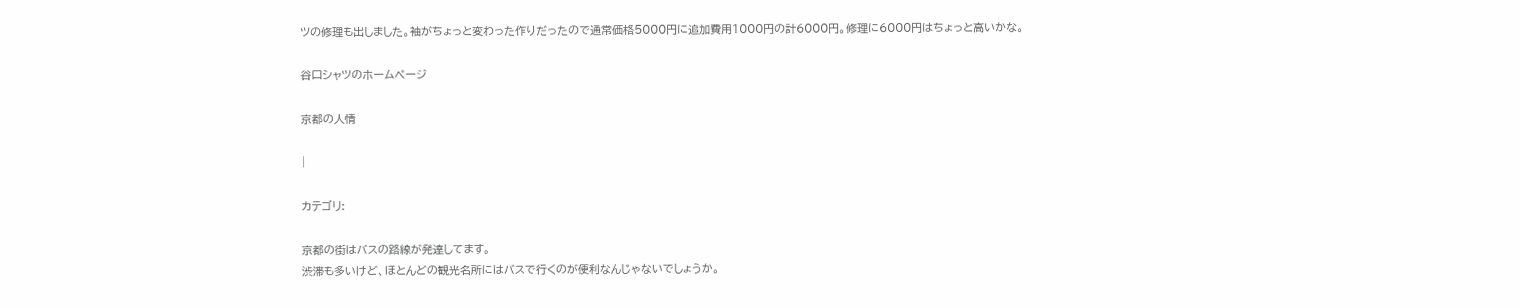ツの修理も出しました。袖がちょっと変わった作りだったので通常価格5000円に追加費用1000円の計6000円。修理に6000円はちょっと高いかな。

谷口シャツのホームページ

京都の人情

|

カテゴリ:

京都の街はバスの路線が発達してます。
渋滞も多いけど、ほとんどの観光名所にはバスで行くのが便利なんじゃないでしょうか。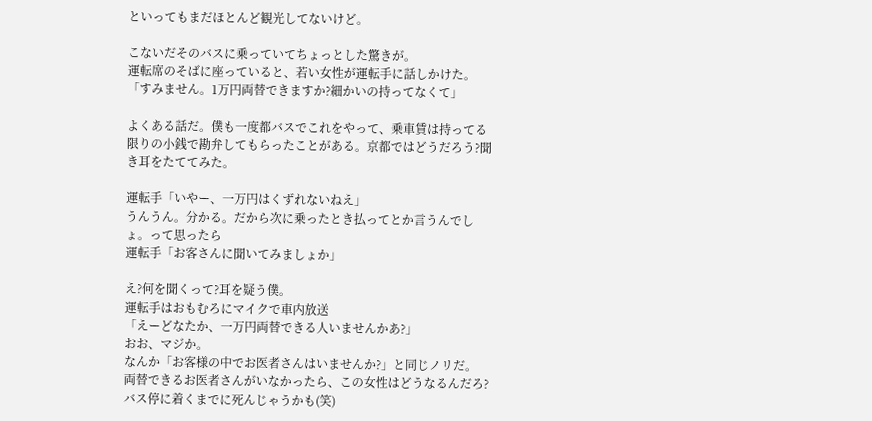といってもまだほとんど観光してないけど。

こないだそのバスに乗っていてちょっとした驚きが。
運転席のそばに座っていると、若い女性が運転手に話しかけた。
「すみません。1万円両替できますか?細かいの持ってなくて」

よくある話だ。僕も一度都バスでこれをやって、乗車賃は持ってる限りの小銭で勘弁してもらったことがある。京都ではどうだろう?聞き耳をたててみた。

運転手「いやー、一万円はくずれないねえ」
うんうん。分かる。だから次に乗ったとき払ってとか言うんでしょ。って思ったら
運転手「お客さんに聞いてみましょか」

え?何を聞くって?耳を疑う僕。
運転手はおもむろにマイクで車内放送
「えーどなたか、一万円両替できる人いませんかあ?」
おお、マジか。
なんか「お客様の中でお医者さんはいませんか?」と同じノリだ。
両替できるお医者さんがいなかったら、この女性はどうなるんだろ?バス停に着くまでに死んじゃうかも(笑)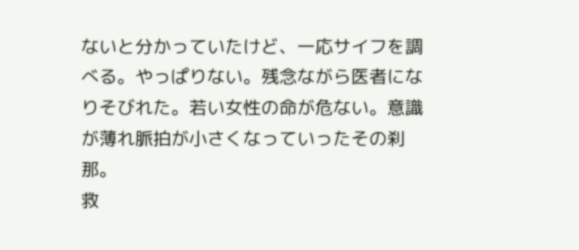ないと分かっていたけど、一応サイフを調べる。やっぱりない。残念ながら医者になりそびれた。若い女性の命が危ない。意識が薄れ脈拍が小さくなっていったその刹那。
救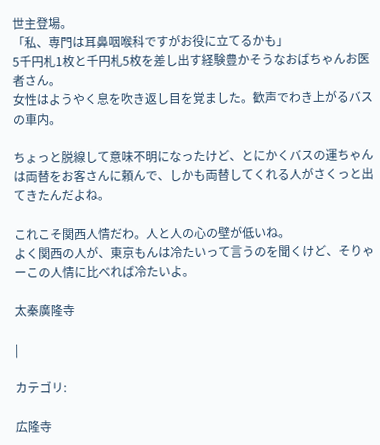世主登場。
「私、専門は耳鼻咽喉科ですがお役に立てるかも」
5千円札1枚と千円札5枚を差し出す経験豊かそうなおばちゃんお医者さん。
女性はようやく息を吹き返し目を覚ました。歓声でわき上がるバスの車内。

ちょっと脱線して意味不明になったけど、とにかくバスの運ちゃんは両替をお客さんに頼んで、しかも両替してくれる人がさくっと出てきたんだよね。

これこそ関西人情だわ。人と人の心の壁が低いね。
よく関西の人が、東京もんは冷たいって言うのを聞くけど、そりゃーこの人情に比べれば冷たいよ。

太秦廣隆寺

|

カテゴリ:

広隆寺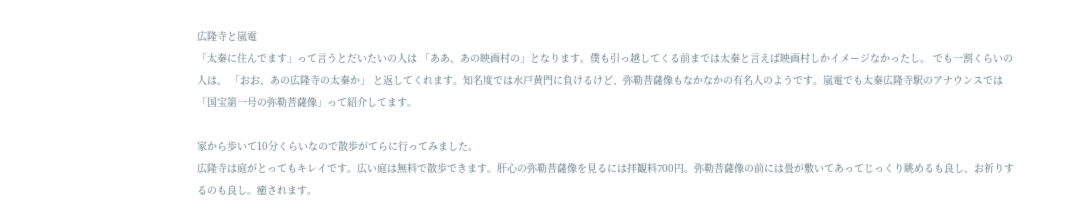広隆寺と嵐電
「太秦に住んでます」って言うとだいたいの人は 「ああ、あの映画村の」となります。僕も引っ越してくる前までは太秦と言えば映画村しかイメージなかったし。 でも一割くらいの人は、 「おお、あの広隆寺の太秦か」 と返してくれます。知名度では水戸黄門に負けるけど、弥勒菩薩像もなかなかの有名人のようです。嵐電でも太秦広隆寺駅のアナウンスでは 「国宝第一号の弥勒菩薩像」って紹介してます。

家から歩いて10分くらいなので散歩がてらに行ってみました。
広隆寺は庭がとってもキレイです。広い庭は無料で散歩できます。肝心の弥勒菩薩像を見るには拝観料700円。弥勒菩薩像の前には畳が敷いてあってじっくり眺めるも良し、お祈りするのも良し。癒されます。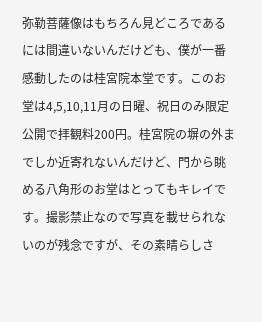弥勒菩薩像はもちろん見どころであるには間違いないんだけども、僕が一番感動したのは桂宮院本堂です。このお堂は4,5,10,11月の日曜、祝日のみ限定公開で拝観料200円。桂宮院の塀の外までしか近寄れないんだけど、門から眺める八角形のお堂はとってもキレイです。撮影禁止なので写真を載せられないのが残念ですが、その素晴らしさ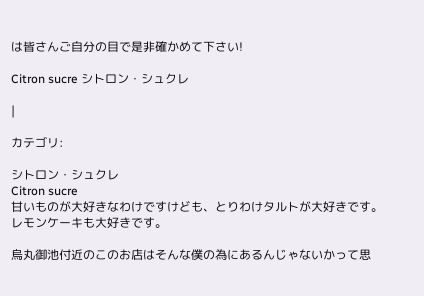は皆さんご自分の目で是非確かめて下さい!

Citron sucre シトロン・シュクレ

|

カテゴリ:

シトロン・シュクレ
Citron sucre
甘いものが大好きなわけですけども、とりわけタルトが大好きです。 レモンケーキも大好きです。

烏丸御池付近のこのお店はそんな僕の為にあるんじゃないかって思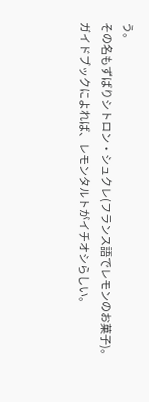う。
その名もずばりシトロン・シュクレ(フランス語でレモンのお菓子)。
ガイドブックによれば、レモンタルトがイチオシらしい。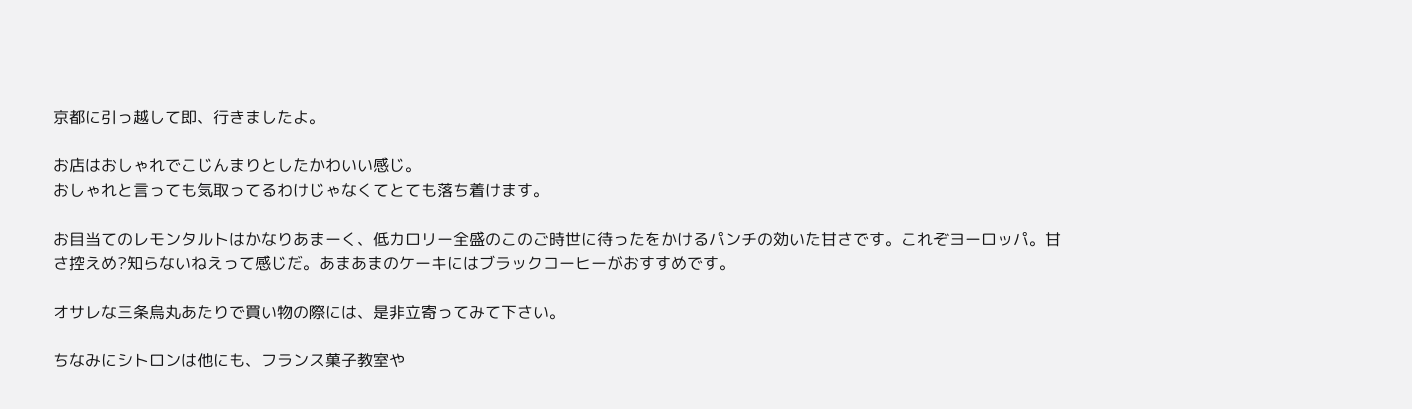京都に引っ越して即、行きましたよ。

お店はおしゃれでこじんまりとしたかわいい感じ。
おしゃれと言っても気取ってるわけじゃなくてとても落ち着けます。

お目当てのレモンタルトはかなりあまーく、低カロリー全盛のこのご時世に待ったをかけるパンチの効いた甘さです。これぞヨーロッパ。甘さ控えめ?知らないねえって感じだ。あまあまのケーキにはブラックコーヒーがおすすめです。

オサレな三条烏丸あたりで買い物の際には、是非立寄ってみて下さい。

ちなみにシトロンは他にも、フランス菓子教室や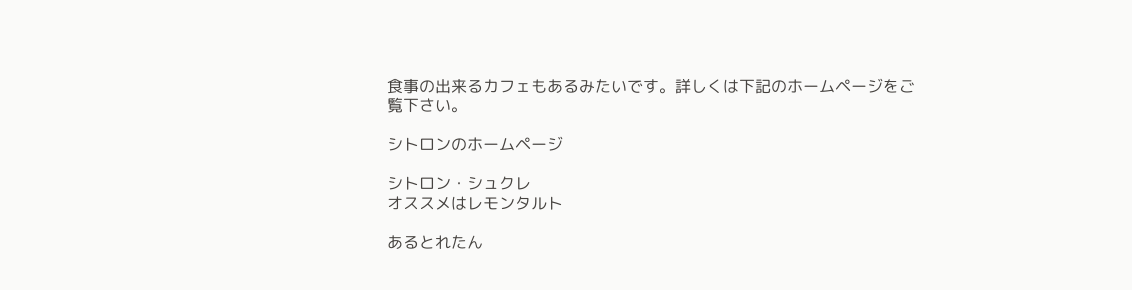食事の出来るカフェもあるみたいです。詳しくは下記のホームページをご覧下さい。

シトロンのホームページ

シトロン・シュクレ
オススメはレモンタルト

あるとれたん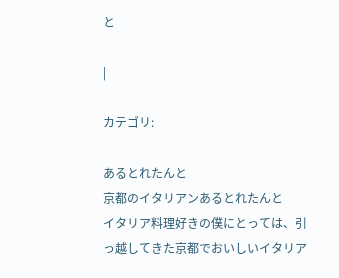と

|

カテゴリ:

あるとれたんと
京都のイタリアンあるとれたんと
イタリア料理好きの僕にとっては、引っ越してきた京都でおいしいイタリア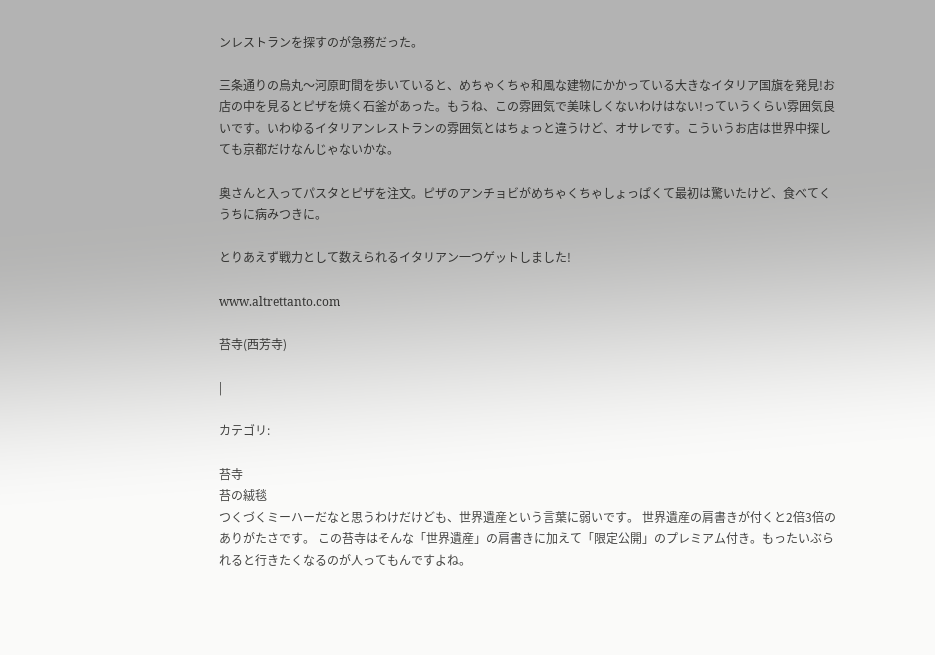ンレストランを探すのが急務だった。

三条通りの烏丸〜河原町間を歩いていると、めちゃくちゃ和風な建物にかかっている大きなイタリア国旗を発見!お店の中を見るとピザを焼く石釜があった。もうね、この雰囲気で美味しくないわけはない!っていうくらい雰囲気良いです。いわゆるイタリアンレストランの雰囲気とはちょっと違うけど、オサレです。こういうお店は世界中探しても京都だけなんじゃないかな。

奥さんと入ってパスタとピザを注文。ピザのアンチョビがめちゃくちゃしょっぱくて最初は驚いたけど、食べてくうちに病みつきに。

とりあえず戦力として数えられるイタリアン一つゲットしました!

www.altrettanto.com

苔寺(西芳寺)

|

カテゴリ:

苔寺
苔の絨毯
つくづくミーハーだなと思うわけだけども、世界遺産という言葉に弱いです。 世界遺産の肩書きが付くと2倍3倍のありがたさです。 この苔寺はそんな「世界遺産」の肩書きに加えて「限定公開」のプレミアム付き。もったいぶられると行きたくなるのが人ってもんですよね。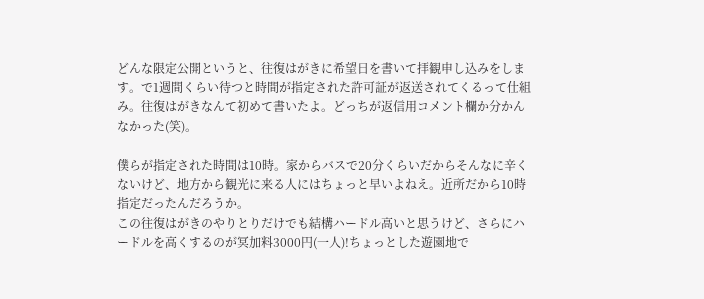どんな限定公開というと、往復はがきに希望日を書いて拝観申し込みをします。で1週間くらい待つと時間が指定された許可証が返送されてくるって仕組み。往復はがきなんて初めて書いたよ。どっちが返信用コメント欄か分かんなかった(笑)。

僕らが指定された時間は10時。家からバスで20分くらいだからそんなに辛くないけど、地方から観光に来る人にはちょっと早いよねえ。近所だから10時指定だったんだろうか。
この往復はがきのやりとりだけでも結構ハードル高いと思うけど、さらにハードルを高くするのが冥加料3000円(一人)!ちょっとした遊園地で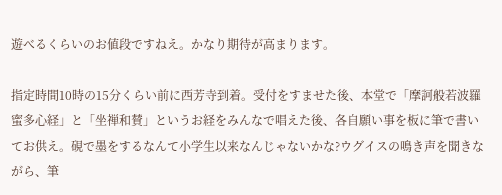遊べるくらいのお値段ですねえ。かなり期待が高まります。

指定時間10時の15分くらい前に西芳寺到着。受付をすませた後、本堂で「摩訶般若波羅蜜多心経」と「坐禅和賛」というお経をみんなで唱えた後、各自願い事を板に筆で書いてお供え。硯で墨をするなんて小学生以来なんじゃないかな?ウグイスの鳴き声を聞きながら、筆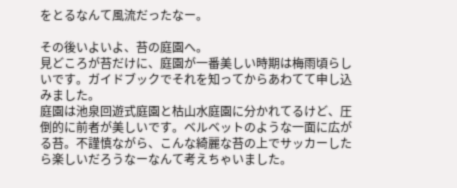をとるなんて風流だったなー。

その後いよいよ、苔の庭園へ。
見どころが苔だけに、庭園が一番美しい時期は梅雨頃らしいです。ガイドブックでそれを知ってからあわてて申し込みました。
庭園は池泉回遊式庭園と枯山水庭園に分かれてるけど、圧倒的に前者が美しいです。ベルベットのような一面に広がる苔。不謹慎ながら、こんな綺麗な苔の上でサッカーしたら楽しいだろうなーなんて考えちゃいました。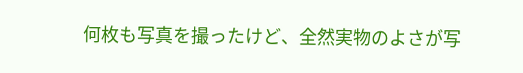何枚も写真を撮ったけど、全然実物のよさが写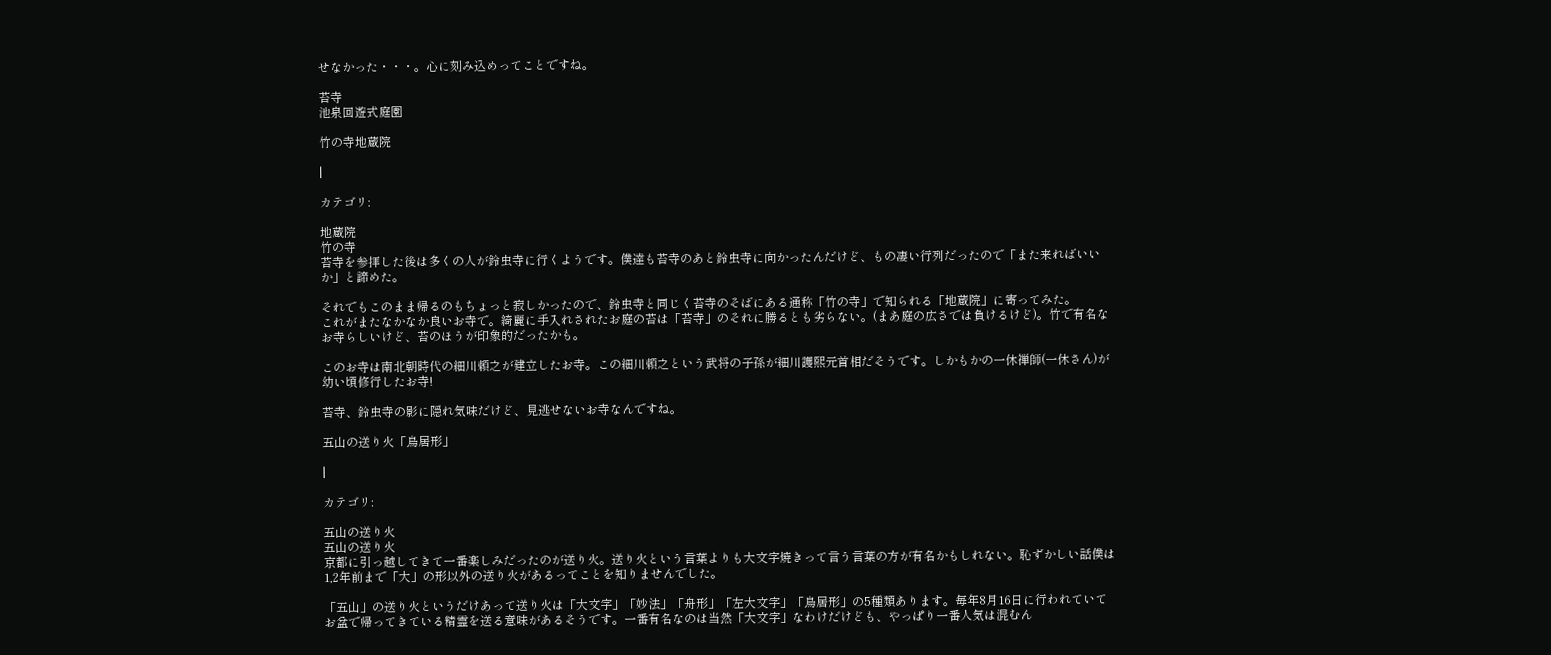せなかった・・・。心に刻み込めってことですね。

苔寺
池泉回遊式庭園

竹の寺地蔵院

|

カテゴリ:

地蔵院
竹の寺
苔寺を参拝した後は多くの人が鈴虫寺に行くようです。僕達も苔寺のあと鈴虫寺に向かったんだけど、もの凄い行列だったので「また来ればいいか」と諦めた。

それでもこのまま帰るのもちょっと寂しかったので、鈴虫寺と同じく苔寺のそばにある通称「竹の寺」で知られる「地蔵院」に寄ってみた。
これがまたなかなか良いお寺で。綺麗に手入れされたお庭の苔は「苔寺」のそれに勝るとも劣らない。(まあ庭の広さでは負けるけど)。竹で有名なお寺らしいけど、苔のほうが印象的だったかも。

このお寺は南北朝時代の細川頼之が建立したお寺。この細川頼之という武将の子孫が細川護熙元首相だそうです。しかもかの一休禅師(一休さん)が幼い頃修行したお寺!

苔寺、鈴虫寺の影に隠れ気味だけど、見逃せないお寺なんですね。

五山の送り火「鳥居形」

|

カテゴリ:

五山の送り火
五山の送り火
京都に引っ越してきて一番楽しみだったのが送り火。送り火という言葉よりも大文字焼きって言う言葉の方が有名かもしれない。恥ずかしい話僕は1,2年前まで「大」の形以外の送り火があるってことを知りませんでした。

「五山」の送り火というだけあって送り火は「大文字」「妙法」「舟形」「左大文字」「鳥居形」の5種類あります。毎年8月16日に行われていてお盆で帰ってきている精霊を送る意味があるそうです。一番有名なのは当然「大文字」なわけだけども、やっぱり一番人気は混むん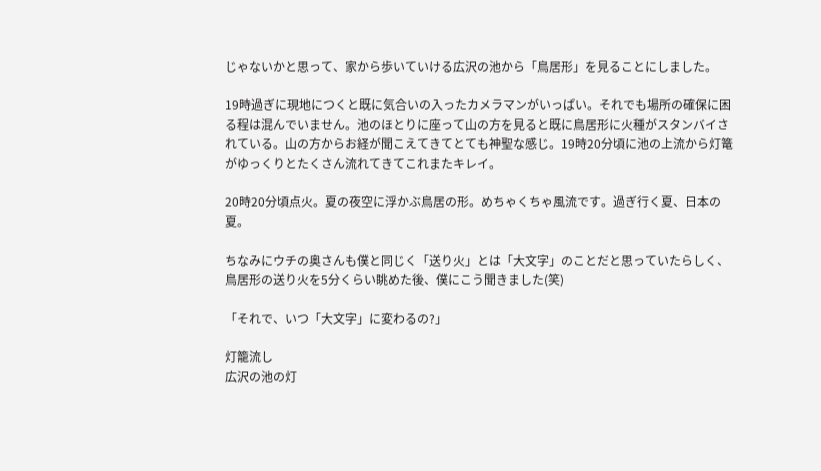じゃないかと思って、家から歩いていける広沢の池から「鳥居形」を見ることにしました。

19時過ぎに現地につくと既に気合いの入ったカメラマンがいっぱい。それでも場所の確保に困る程は混んでいません。池のほとりに座って山の方を見ると既に鳥居形に火種がスタンバイされている。山の方からお経が聞こえてきてとても神聖な感じ。19時20分頃に池の上流から灯篭がゆっくりとたくさん流れてきてこれまたキレイ。

20時20分頃点火。夏の夜空に浮かぶ鳥居の形。めちゃくちゃ風流です。過ぎ行く夏、日本の夏。

ちなみにウチの奥さんも僕と同じく「送り火」とは「大文字」のことだと思っていたらしく、鳥居形の送り火を5分くらい眺めた後、僕にこう聞きました(笑)

「それで、いつ「大文字」に変わるの?」

灯籠流し
広沢の池の灯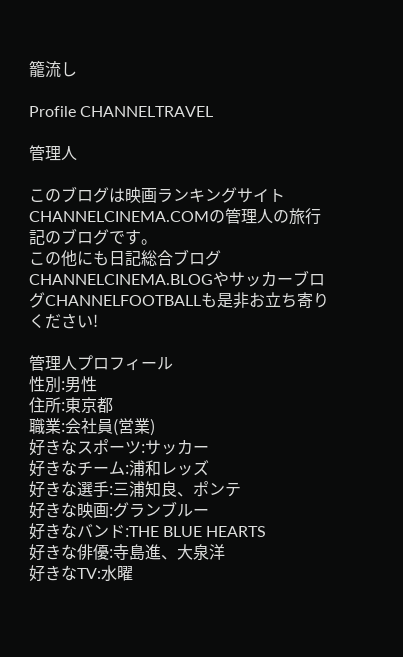籠流し

Profile CHANNELTRAVEL

管理人

このブログは映画ランキングサイトCHANNELCINEMA.COMの管理人の旅行記のブログです。
この他にも日記総合ブログCHANNELCINEMA.BLOGやサッカーブログCHANNELFOOTBALLも是非お立ち寄りください!

管理人プロフィール
性別:男性
住所:東京都
職業:会社員(営業)
好きなスポーツ:サッカー
好きなチーム:浦和レッズ
好きな選手:三浦知良、ポンテ
好きな映画:グランブルー
好きなバンド:THE BLUE HEARTS
好きな俳優:寺島進、大泉洋
好きなTV:水曜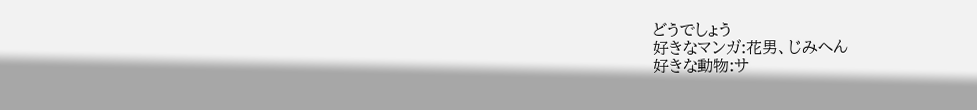どうでしょう
好きなマンガ:花男、じみへん
好きな動物:サ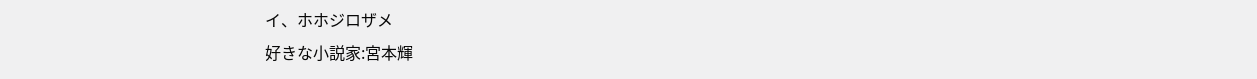イ、ホホジロザメ
好きな小説家:宮本輝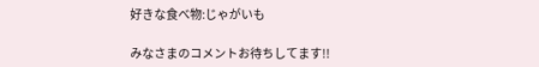好きな食べ物:じゃがいも

みなさまのコメントお待ちしてます!!